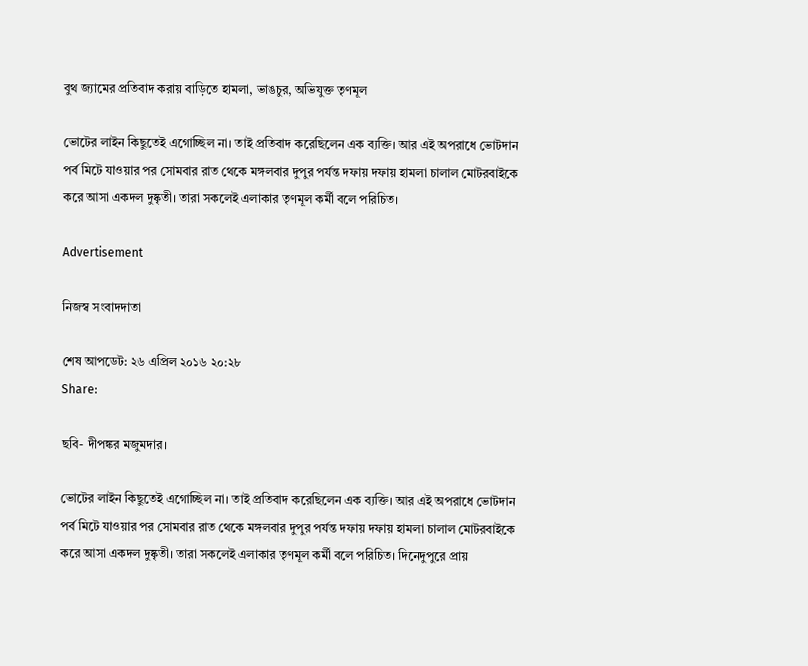বুথ জ্যামের প্রতিবাদ করায় বাড়িতে হামলা, ভাঙচুর, অভিযুক্ত তৃণমূল

ভোটের লাইন কিছুতেই এগোচ্ছিল না। তাই প্রতিবাদ করেছিলেন এক ব্যক্তি। আর এই অপরাধে ভোটদান পর্ব মিটে যাওয়ার পর সোমবার রাত থেকে মঙ্গলবার দুপুর পর্যন্ত দফায় দফায় হামলা চালাল মোটরবাইকে করে আসা একদল দুষ্কৃতী। তারা সকলেই এলাকার তৃণমূল কর্মী বলে পরিচিত।

Advertisement

নিজস্ব সংবাদদাতা

শেষ আপডেট: ২৬ এপ্রিল ২০১৬ ২০:২৮
Share:

ছবি- দীপঙ্কর মজুমদার।

ভোটের লাইন কিছুতেই এগোচ্ছিল না। তাই প্রতিবাদ করেছিলেন এক ব্যক্তি। আর এই অপরাধে ভোটদান পর্ব মিটে যাওয়ার পর সোমবার রাত থেকে মঙ্গলবার দুপুর পর্যন্ত দফায় দফায় হামলা চালাল মোটরবাইকে করে আসা একদল দুষ্কৃতী। তারা সকলেই এলাকার তৃণমূল কর্মী বলে পরিচিত। দিনেদুপুরে প্রায়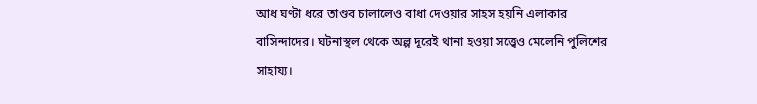আধ ঘণ্টা ধরে তাণ্ডব চালালেও বাধা দেওয়ার সাহস হয়নি এলাকার বাসিন্দাদের। ঘটনাস্থল থেকে অল্প দূরেই থানা হওয়া সত্ত্বেও মেলেনি পুলিশের সাহায্য।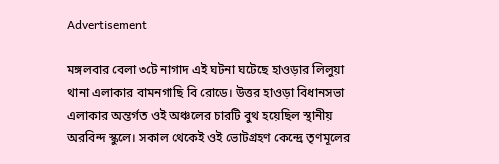Advertisement

মঙ্গলবার বেলা ৩টে নাগাদ এই ঘটনা ঘটেছে হাওড়ার লিলুয়া থানা এলাকার বামনগাছি বি রোডে। উত্তর হাওড়া বিধানসভা এলাকার অন্তর্গত ওই অঞ্চলের চারটি বুথ হয়েছিল স্থানীয় অরবিন্দ স্কুলে। সকাল থেকেই ওই ভোটগ্রহণ কেন্দ্রে তৃণমূলের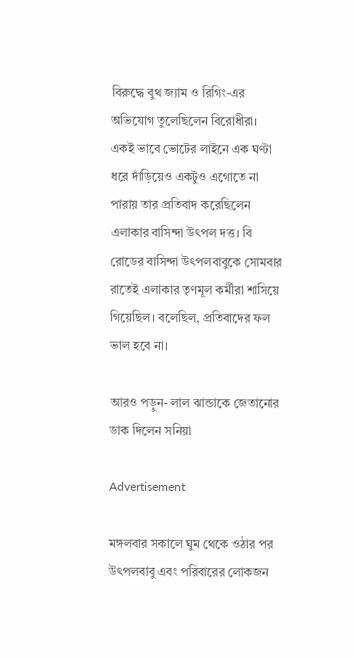বিরুদ্ধে বুথ জ্যাম ও রিগিং-এর অভিযোগ তুলেছিলেন বিরোধীরা। একই ভাবে ভোটের লাইনে এক ঘণ্টা ধরে দাঁড়িয়েও একটুও এগোতে না পারায় তার প্রতিবাদ করেছিলেন এলাকার বাসিন্দা উৎপল দত্ত। বি রোডের বাসিন্দা উৎপলবাবুকে সোমবার রাতেই এলাকার তৃণমূল কর্মীরা শাসিয়ে গিয়েছিল। বলেছিল, প্রতিবাদের ফল ভাল হবে না।

আরও পড়ুন- লাল ঝান্ডাকে জেতানোর ডাক দিলেন সনিয়া

Advertisement

মঙ্গলবার সকালে ঘুম থেকে ওঠার পর উৎপলবাবু এবং পরিবারের লোকজন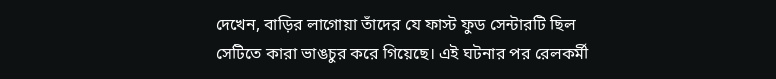দেখেন, বাড়ির লাগোয়া তাঁদের যে ফাস্ট ফুড সেন্টারটি ছিল সেটিতে কারা ভাঙচুর করে গিয়েছে। এই ঘটনার পর রেলকর্মী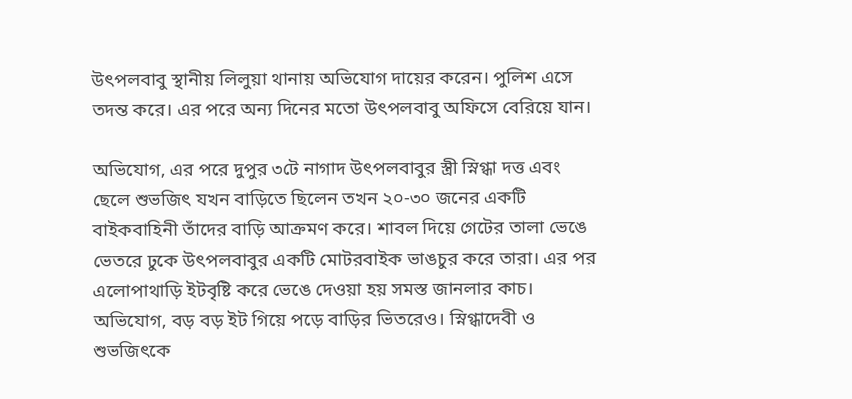উৎপলবাবু স্থানীয় লিলুয়া থানায় অভিযোগ দায়ের করেন। পুলিশ এসে তদন্ত করে। এর পরে অন্য দিনের মতো উৎপলবাবু অফিসে বেরিয়ে যান।

অভিযোগ, এর পরে দুপুর ৩টে নাগাদ উৎপলবাবুর স্ত্রী স্নিগ্ধা দত্ত এবং ছেলে শুভজিৎ যখন বাড়িতে ছিলেন তখন ২০-৩০ জনের একটি বাইকবাহিনী তাঁদের বাড়ি আক্রমণ করে। শাবল দিয়ে গেটের তালা ভেঙে ভেতরে ঢুকে উৎপলবাবুর একটি মোটরবাইক ভাঙচুর করে তারা। এর পর এলোপাথাড়ি ইটবৃষ্টি করে ভেঙে দেওয়া হয় সমস্ত জানলার কাচ। অভিযোগ, বড় বড় ইট গিয়ে পড়ে বাড়ির ভিতরেও। স্নিগ্ধাদেবী ও শুভজিৎকে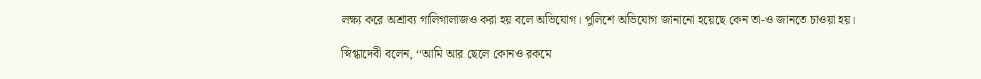লক্ষ্য করে অশ্রাব্য গালিগালাজও করা হয় বলে অভিযোগ। পুলিশে অভিযোগ জানানো হয়েছে কেন তা-ও জানতে চাওয়া হয়।

স্নিগ্ধাদেবী বলেন, ‘‘আমি আর ছেলে কোনও রকমে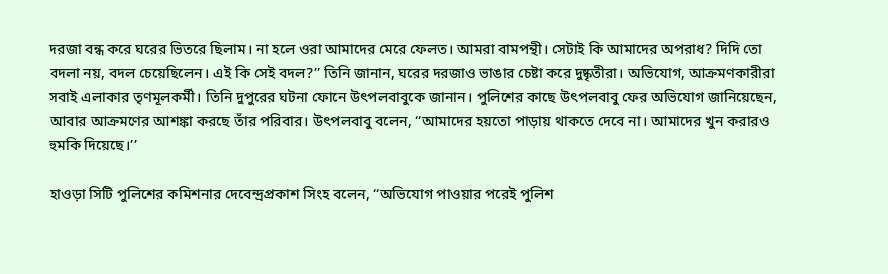দরজা বন্ধ করে ঘরের ভিতরে ছিলাম। না হলে ওরা আমাদের মেরে ফেলত। আমরা বামপন্থী। সেটাই কি আমাদের অপরাধ? দিদি তো বদলা নয়, বদল চেয়েছিলেন। এই কি সেই বদল?’’ তিনি জানান, ঘরের দরজাও ভাঙার চেষ্টা করে দুষ্কৃতীরা। অভিযোগ, আক্রমণকারীরা সবাই এলাকার তৃণমূলকর্মী। তিনি দুপুরের ঘটনা ফোনে উৎপলবাবুকে জানান। পুলিশের কাছে উৎপলবাবু ফের অভিযোগ জানিয়েছেন, আবার আক্রমণের আশঙ্কা করছে তাঁর পরিবার। উৎপলবাবু বলেন, ‘‘আমাদের হয়তো পাড়ায় থাকতে দেবে না। আমাদের খুন করারও হুমকি দিয়েছে।’’

হাওড়া সিটি পুলিশের কমিশনার দেবেন্দ্রপ্রকাশ সিংহ বলেন, ‘‘অভিযোগ পাওয়ার পরেই পুলিশ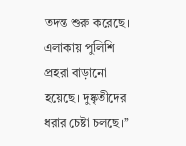তদন্ত শুরু করেছে। এলাকায় পুলিশি প্রহরা বাড়ানো হয়েছে। দুষ্কৃতীদের ধরার চেষ্টা চলছে।’’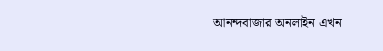আনন্দবাজার অনলাইন এখন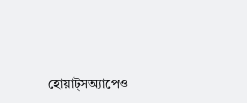হোয়াট্‌সঅ্যাপেও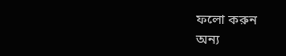ফলো করুন
অন্য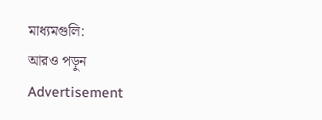মাধ্যমগুলি:
আরও পড়ুন
Advertisement